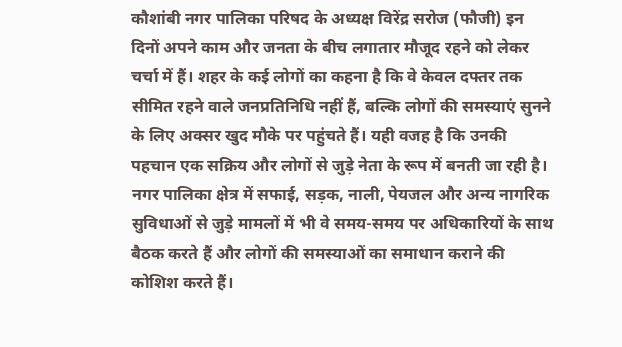कौशांबी नगर पालिका परिषद के अध्यक्ष विरेंद्र सरोज (फौजी) इन दिनों अपने काम और जनता के बीच लगातार मौजूद रहने को लेकर चर्चा में हैं। शहर के कई लोगों का कहना है कि वे केवल दफ्तर तक सीमित रहने वाले जनप्रतिनिधि नहीं हैं, बल्कि लोगों की समस्याएं सुनने के लिए अक्सर खुद मौके पर पहुंचते हैं। यही वजह है कि उनकी पहचान एक सक्रिय और लोगों से जुड़े नेता के रूप में बनती जा रही है।
नगर पालिका क्षेत्र में सफाई, सड़क, नाली, पेयजल और अन्य नागरिक सुविधाओं से जुड़े मामलों में भी वे समय-समय पर अधिकारियों के साथ बैठक करते हैं और लोगों की समस्याओं का समाधान कराने की कोशिश करते हैं।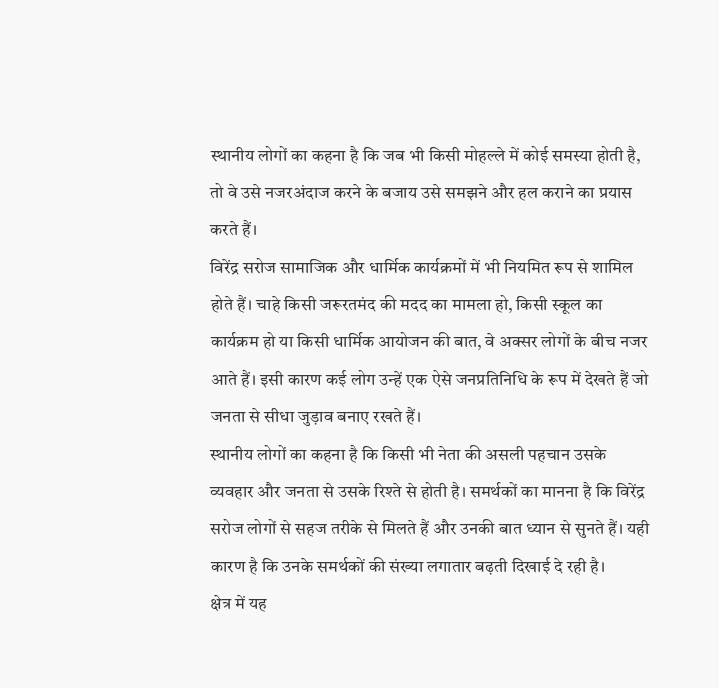स्थानीय लोगों का कहना है कि जब भी किसी मोहल्ले में कोई समस्या होती है, तो वे उसे नजरअंदाज करने के बजाय उसे समझने और हल कराने का प्रयास करते हैं।
विरेंद्र सरोज सामाजिक और धार्मिक कार्यक्रमों में भी नियमित रूप से शामिल होते हैं। चाहे किसी जरूरतमंद की मदद का मामला हो, किसी स्कूल का कार्यक्रम हो या किसी धार्मिक आयोजन की बात, वे अक्सर लोगों के बीच नजर आते हैं। इसी कारण कई लोग उन्हें एक ऐसे जनप्रतिनिधि के रूप में देखते हैं जो जनता से सीधा जुड़ाव बनाए रखते हैं।
स्थानीय लोगों का कहना है कि किसी भी नेता की असली पहचान उसके व्यवहार और जनता से उसके रिश्ते से होती है। समर्थकों का मानना है कि विरेंद्र सरोज लोगों से सहज तरीके से मिलते हैं और उनकी बात ध्यान से सुनते हैं। यही कारण है कि उनके समर्थकों की संख्या लगातार बढ़ती दिखाई दे रही है।
क्षेत्र में यह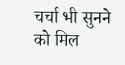चर्चा भी सुनने को मिल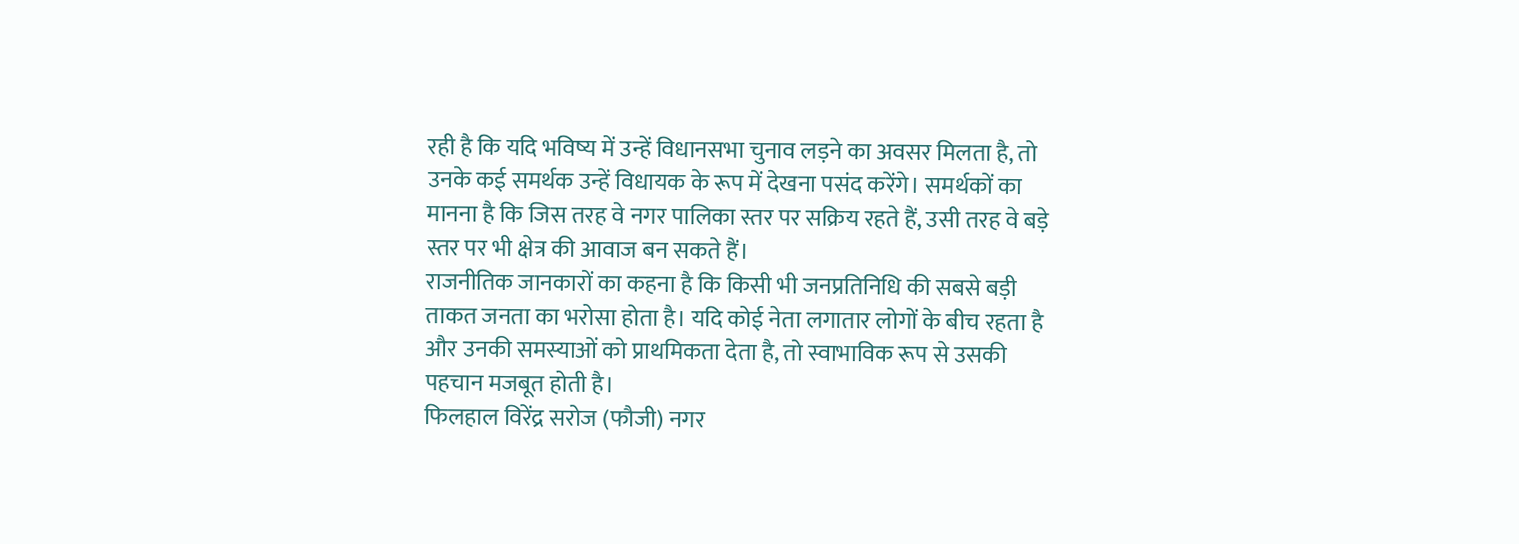रही है कि यदि भविष्य में उन्हें विधानसभा चुनाव लड़ने का अवसर मिलता है, तो उनके कई समर्थक उन्हें विधायक के रूप में देखना पसंद करेंगे। समर्थकों का मानना है कि जिस तरह वे नगर पालिका स्तर पर सक्रिय रहते हैं, उसी तरह वे बड़े स्तर पर भी क्षेत्र की आवाज बन सकते हैं।
राजनीतिक जानकारों का कहना है कि किसी भी जनप्रतिनिधि की सबसे बड़ी ताकत जनता का भरोसा होता है। यदि कोई नेता लगातार लोगों के बीच रहता है और उनकी समस्याओं को प्राथमिकता देता है, तो स्वाभाविक रूप से उसकी पहचान मजबूत होती है।
फिलहाल विरेंद्र सरोज (फौजी) नगर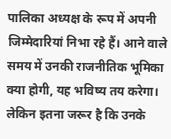पालिका अध्यक्ष के रूप में अपनी जिम्मेदारियां निभा रहे हैं। आने वाले समय में उनकी राजनीतिक भूमिका क्या होगी, यह भविष्य तय करेगा। लेकिन इतना जरूर है कि उनके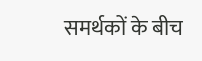समर्थकों के बीच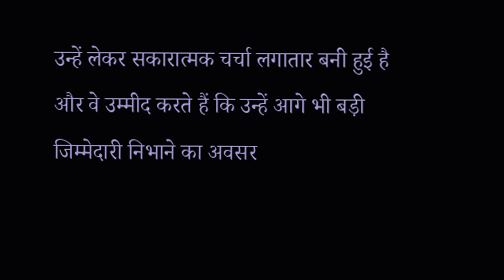उन्हें लेकर सकारात्मक चर्चा लगातार बनी हुई है और वे उम्मीद करते हैं कि उन्हें आगे भी बड़ी जिम्मेदारी निभाने का अवसर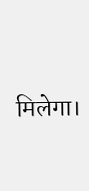मिलेगा।